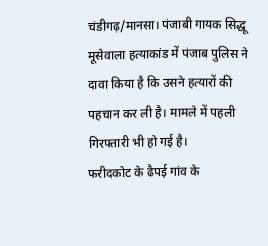चंडीगढ़/मानसा। पंजाबी गायक सिद्धू मूसेवाला हत्याकांड में पंजाब पुलिस ने दावा किया है कि उसने हत्यारों की पहचान कर ली है। मामले में पहली गिरफ्तारी भी हो गई है।
फरीदकोट के ढैपई गांव के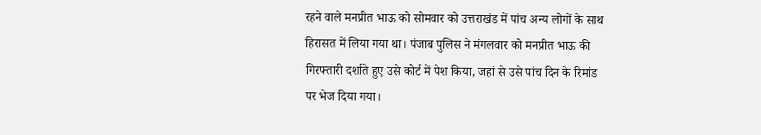रहने वाले मनप्रीत भाऊ को सोमवार को उत्तराखंड में पांच अन्य लोगों के साथ हिरासत में लिया गया था। पंजाब पुलिस ने मंगलवार को मनप्रीत भाऊ की गिरफ्तारी दर्शाते हुए उसे कोर्ट में पेश किया, जहां से उसे पांच दिन के रिमांड पर भेज दिया गया।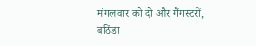मंगलवार को दो और गैंगस्टरों, बठिंडा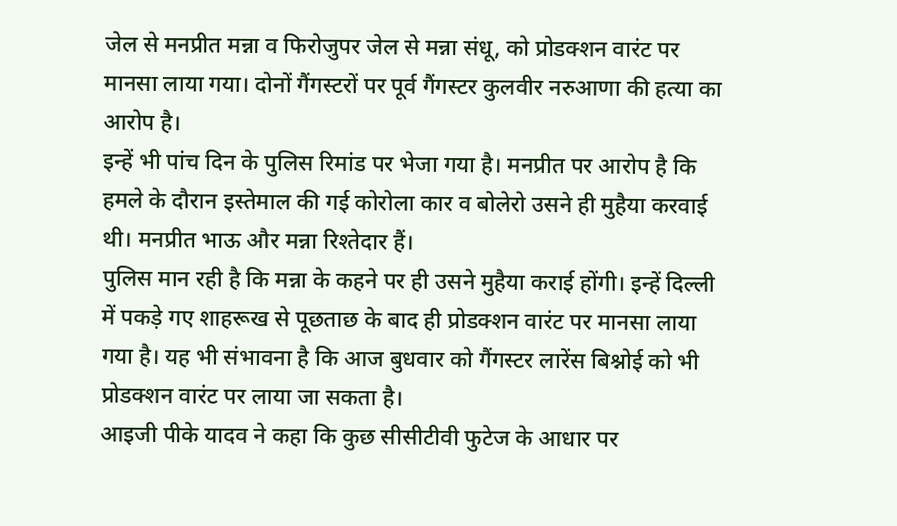जेल से मनप्रीत मन्ना व फिरोजुपर जेल से मन्ना संधू, को प्रोडक्शन वारंट पर मानसा लाया गया। दोनों गैंगस्टरों पर पूर्व गैंगस्टर कुलवीर नरुआणा की हत्या का आरोप है।
इन्हें भी पांच दिन के पुलिस रिमांड पर भेजा गया है। मनप्रीत पर आरोप है कि हमले के दौरान इस्तेमाल की गई कोरोला कार व बोलेरो उसने ही मुहैया करवाई थी। मनप्रीत भाऊ और मन्ना रिश्तेदार हैं।
पुलिस मान रही है कि मन्ना के कहने पर ही उसने मुहैया कराई होंगी। इन्हें दिल्ली में पकड़े गए शाहरूख से पूछताछ के बाद ही प्रोडक्शन वारंट पर मानसा लाया गया है। यह भी संभावना है कि आज बुधवार को गैंगस्टर लारेंस बिश्नोई को भी प्रोडक्शन वारंट पर लाया जा सकता है।
आइजी पीके यादव ने कहा कि कुछ सीसीटीवी फुटेज के आधार पर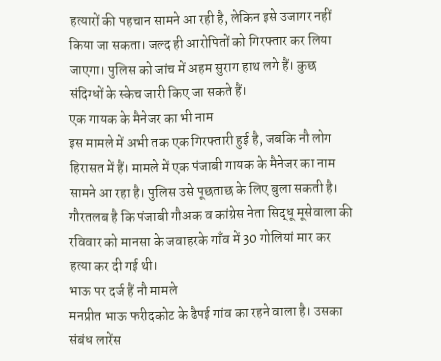हत्यारों की पहचान सामने आ रही है, लेकिन इसे उजागर नहीं किया जा सकता। जल्द ही आरोपितों को गिरफ्तार कर लिया जाएगा। पुलिस को जांच में अहम सुराग हाथ लगे हैं। कुछ संदिग्धों के स्केच जारी किए जा सकते हैं।
एक गायक के मैनेजर का भी नाम
इस मामले में अभी तक एक गिरफ्तारी हुई है, जबकि नौ लोग हिरासत में हैं। मामले में एक पंजाबी गायक के मैनेजर का नाम सामने आ रहा है। पुलिस उसे पूछताछ के लिए बुला सकती है। गौरतलब है कि पंजाबी गौअक व कांग्रेस नेता सिद्धू मूसेवाला की रविवार को मानसा के जवाहरके गाँव में 30 गोलियां मार कर हत्या कर दी गई थी।
भाऊ पर दर्ज हैं नौ मामले
मनप्रीत भाऊ फरीदकोट के ढैपई गांव का रहने वाला है। उसका संबंध लारेंस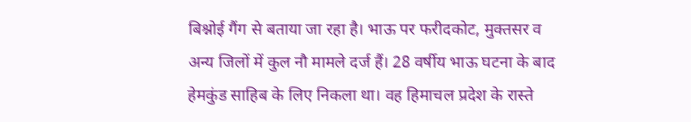बिश्नोई गैंग से बताया जा रहा है। भाऊ पर फरीदकोट, मुक्तसर व अन्य जिलों में कुल नौ मामले दर्ज हैं। 28 वर्षीय भाऊ घटना के बाद हेमकुंड साहिब के लिए निकला था। वह हिमाचल प्रदेश के रास्ते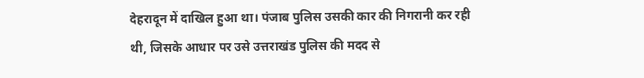देहरादून में दाखिल हुआ था। पंजाब पुलिस उसकी कार की निगरानी कर रही थी, जिसके आधार पर उसे उत्तराखंड पुलिस की मदद से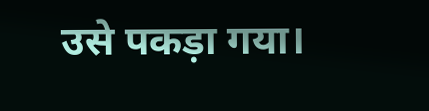उसे पकड़ा गया।